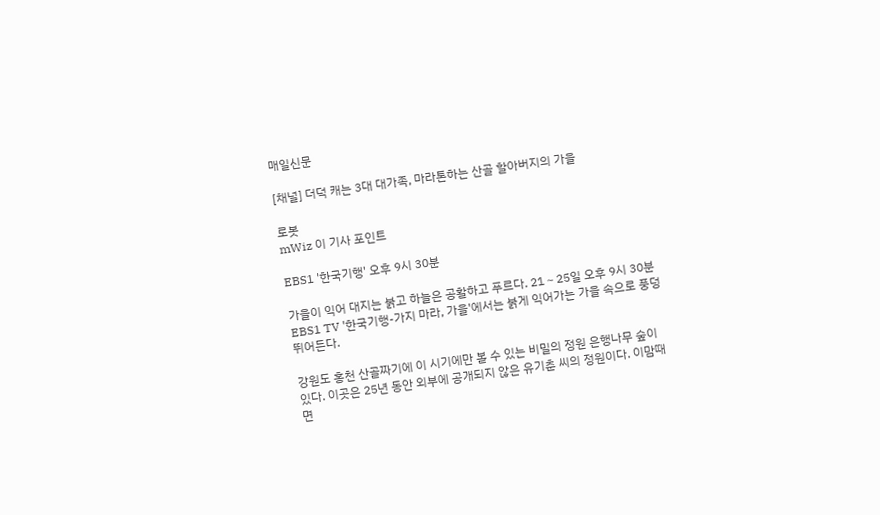매일신문

[채널] 더덕 캐는 3대 대가족, 마라톤하는 산골 할아버지의 가을

로봇
mWiz 이 기사 포인트

EBS1 '한국기행' 오후 9시 30분

가을이 익어 대지는 붉고 하늘은 공활하고 푸르다. 21∼25일 오후 9시 30분 EBS1 TV '한국기행-가지 마라, 가을'에서는 붉게 익어가는 가을 속으로 풍덩 뛰어든다.

강원도 홍천 산골짜기에 이 시기에만 볼 수 있는 비밀의 정원 은행나무 숲이 있다. 이곳은 25년 동안 외부에 공개되지 않은 유기춘 씨의 정원이다. 이맘때면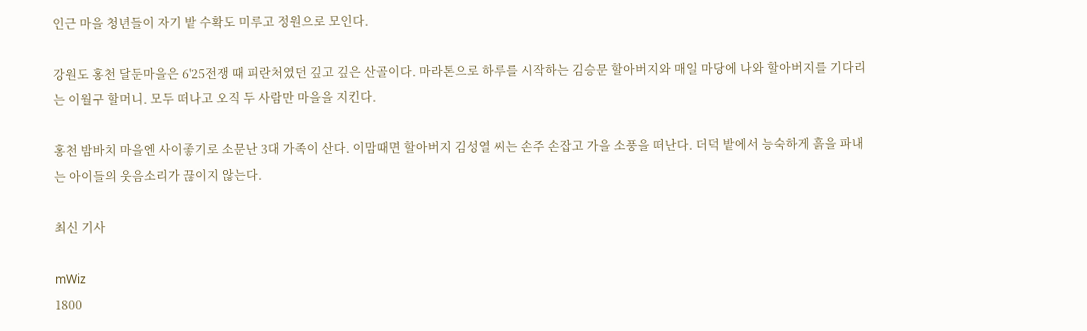인근 마을 청년들이 자기 밭 수확도 미루고 정원으로 모인다.

강원도 홍천 달둔마을은 6'25전쟁 때 피란처였던 깊고 깊은 산골이다. 마라톤으로 하루를 시작하는 김승문 할아버지와 매일 마당에 나와 할아버지를 기다리는 이월구 할머니. 모두 떠나고 오직 두 사람만 마을을 지킨다.

홍천 밤바치 마을엔 사이좋기로 소문난 3대 가족이 산다. 이맘때면 할아버지 김성열 씨는 손주 손잡고 가을 소풍을 떠난다. 더덕 밭에서 능숙하게 흙을 파내는 아이들의 웃음소리가 끊이지 않는다.

최신 기사

mWiz
1800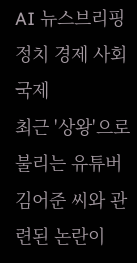AI 뉴스브리핑
정치 경제 사회 국제
최근 '상왕'으로 불리는 유튜버 김어준 씨와 관련된 논란이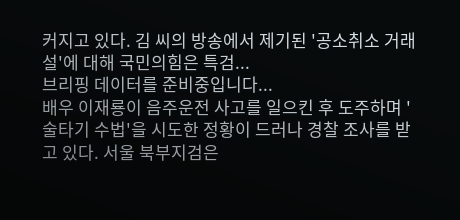커지고 있다. 김 씨의 방송에서 제기된 '공소취소 거래설'에 대해 국민의힘은 특검...
브리핑 데이터를 준비중입니다...
배우 이재룡이 음주운전 사고를 일으킨 후 도주하며 '술타기 수법'을 시도한 정황이 드러나 경찰 조사를 받고 있다. 서울 북부지검은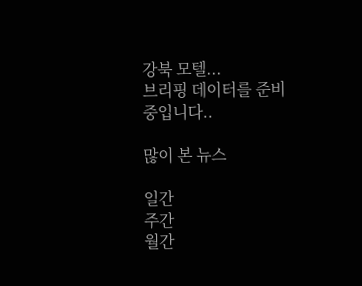강북 모텔...
브리핑 데이터를 준비중입니다..

많이 본 뉴스

일간
주간
월간